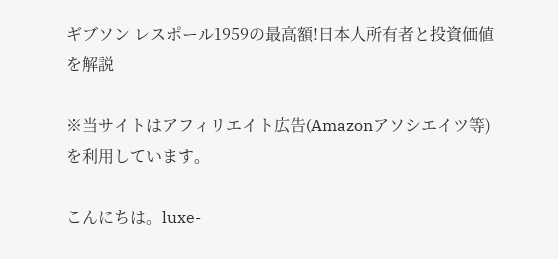ギブソン レスポール1959の最高額!日本人所有者と投資価値を解説

※当サイトはアフィリエイト広告(Amazonアソシエイツ等)を利用しています。

こんにちは。luxe-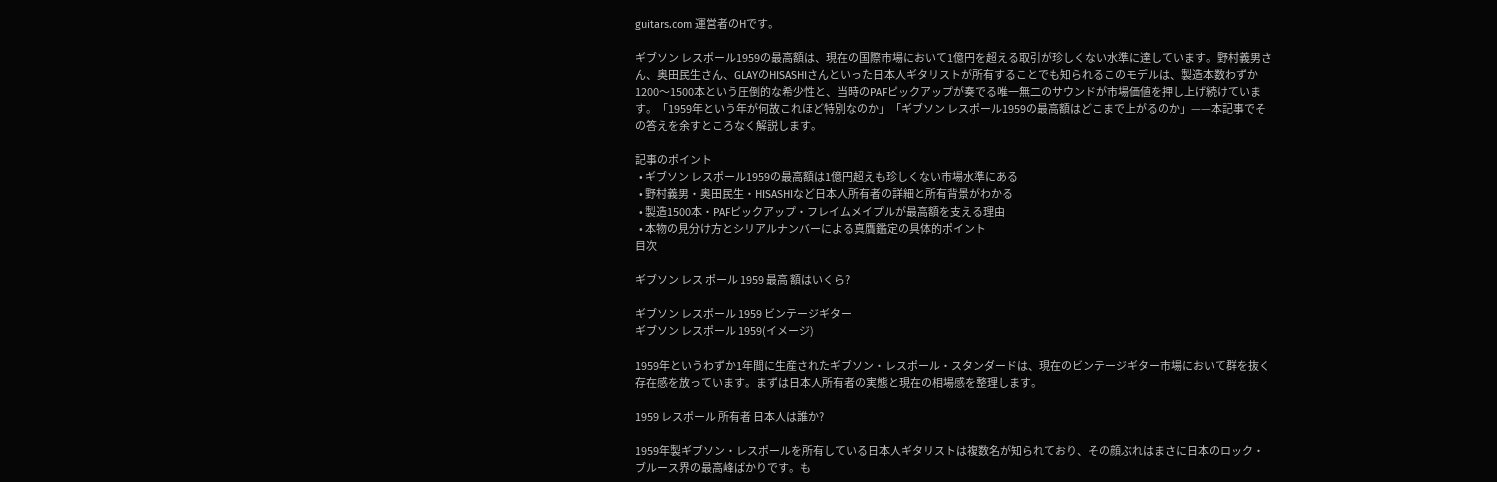guitars.com 運営者のHです。

ギブソン レスポール1959の最高額は、現在の国際市場において1億円を超える取引が珍しくない水準に達しています。野村義男さん、奥田民生さん、GLAYのHISASHIさんといった日本人ギタリストが所有することでも知られるこのモデルは、製造本数わずか1200〜1500本という圧倒的な希少性と、当時のPAFピックアップが奏でる唯一無二のサウンドが市場価値を押し上げ続けています。「1959年という年が何故これほど特別なのか」「ギブソン レスポール1959の最高額はどこまで上がるのか」——本記事でその答えを余すところなく解説します。

記事のポイント
  • ギブソン レスポール1959の最高額は1億円超えも珍しくない市場水準にある
  • 野村義男・奥田民生・HISASHIなど日本人所有者の詳細と所有背景がわかる
  • 製造1500本・PAFピックアップ・フレイムメイプルが最高額を支える理由
  • 本物の見分け方とシリアルナンバーによる真贋鑑定の具体的ポイント
目次

ギブソン レス ポール 1959 最高 額はいくら?

ギブソン レスポール 1959 ビンテージギター
ギブソン レスポール 1959(イメージ)

1959年というわずか1年間に生産されたギブソン・レスポール・スタンダードは、現在のビンテージギター市場において群を抜く存在感を放っています。まずは日本人所有者の実態と現在の相場感を整理します。

1959 レスポール 所有者 日本人は誰か?

1959年製ギブソン・レスポールを所有している日本人ギタリストは複数名が知られており、その顔ぶれはまさに日本のロック・ブルース界の最高峰ばかりです。も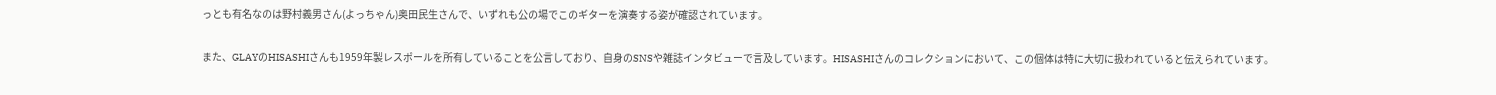っとも有名なのは野村義男さん(よっちゃん)奥田民生さんで、いずれも公の場でこのギターを演奏する姿が確認されています。

また、GLAYのHISASHIさんも1959年製レスポールを所有していることを公言しており、自身のSNSや雑誌インタビューで言及しています。HISASHIさんのコレクションにおいて、この個体は特に大切に扱われていると伝えられています。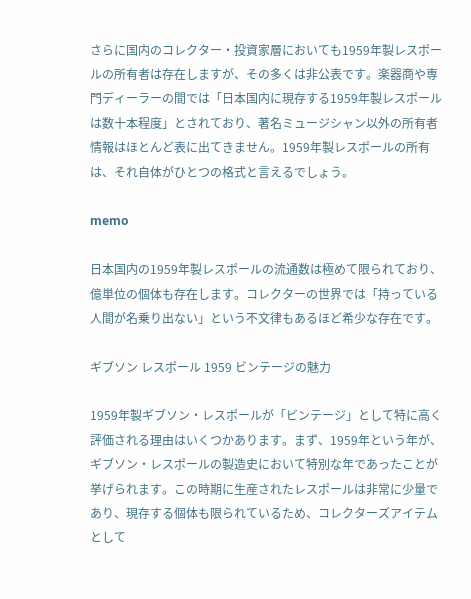さらに国内のコレクター・投資家層においても1959年製レスポールの所有者は存在しますが、その多くは非公表です。楽器商や専門ディーラーの間では「日本国内に現存する1959年製レスポールは数十本程度」とされており、著名ミュージシャン以外の所有者情報はほとんど表に出てきません。1959年製レスポールの所有は、それ自体がひとつの格式と言えるでしょう。

memo

日本国内の1959年製レスポールの流通数は極めて限られており、億単位の個体も存在します。コレクターの世界では「持っている人間が名乗り出ない」という不文律もあるほど希少な存在です。

ギブソン レスポール 1959 ビンテージの魅力

1959年製ギブソン・レスポールが「ビンテージ」として特に高く評価される理由はいくつかあります。まず、1959年という年が、ギブソン・レスポールの製造史において特別な年であったことが挙げられます。この時期に生産されたレスポールは非常に少量であり、現存する個体も限られているため、コレクターズアイテムとして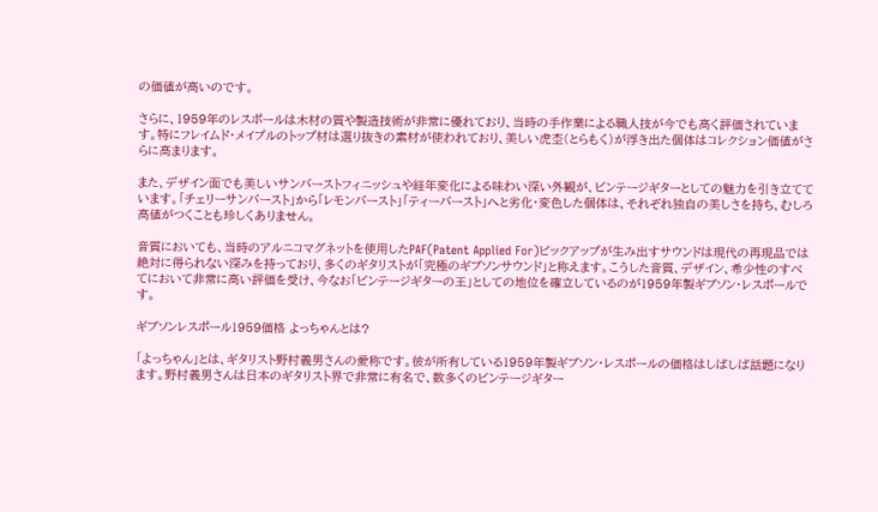の価値が高いのです。

さらに、1959年のレスポールは木材の質や製造技術が非常に優れており、当時の手作業による職人技が今でも高く評価されています。特にフレイムド・メイプルのトップ材は選り抜きの素材が使われており、美しい虎杢(とらもく)が浮き出た個体はコレクション価値がさらに高まります。

また、デザイン面でも美しいサンバーストフィニッシュや経年変化による味わい深い外観が、ビンテージギターとしての魅力を引き立てています。「チェリーサンバースト」から「レモンバースト」「ティーバースト」へと劣化・変色した個体は、それぞれ独自の美しさを持ち、むしろ高値がつくことも珍しくありません。

音質においても、当時のアルニコマグネットを使用したPAF(Patent Applied For)ピックアップが生み出すサウンドは現代の再現品では絶対に得られない深みを持っており、多くのギタリストが「究極のギブソンサウンド」と称えます。こうした音質、デザイン、希少性のすべてにおいて非常に高い評価を受け、今なお「ビンテージギターの王」としての地位を確立しているのが1959年製ギブソン・レスポールです。

ギブソンレスポール1959価格 よっちゃんとは?

「よっちゃん」とは、ギタリスト野村義男さんの愛称です。彼が所有している1959年製ギブソン・レスポールの価格はしばしば話題になります。野村義男さんは日本のギタリスト界で非常に有名で、数多くのビンテージギター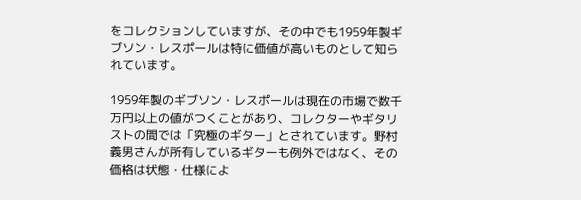をコレクションしていますが、その中でも1959年製ギブソン・レスポールは特に価値が高いものとして知られています。

1959年製のギブソン・レスポールは現在の市場で数千万円以上の値がつくことがあり、コレクターやギタリストの間では「究極のギター」とされています。野村義男さんが所有しているギターも例外ではなく、その価格は状態・仕様によ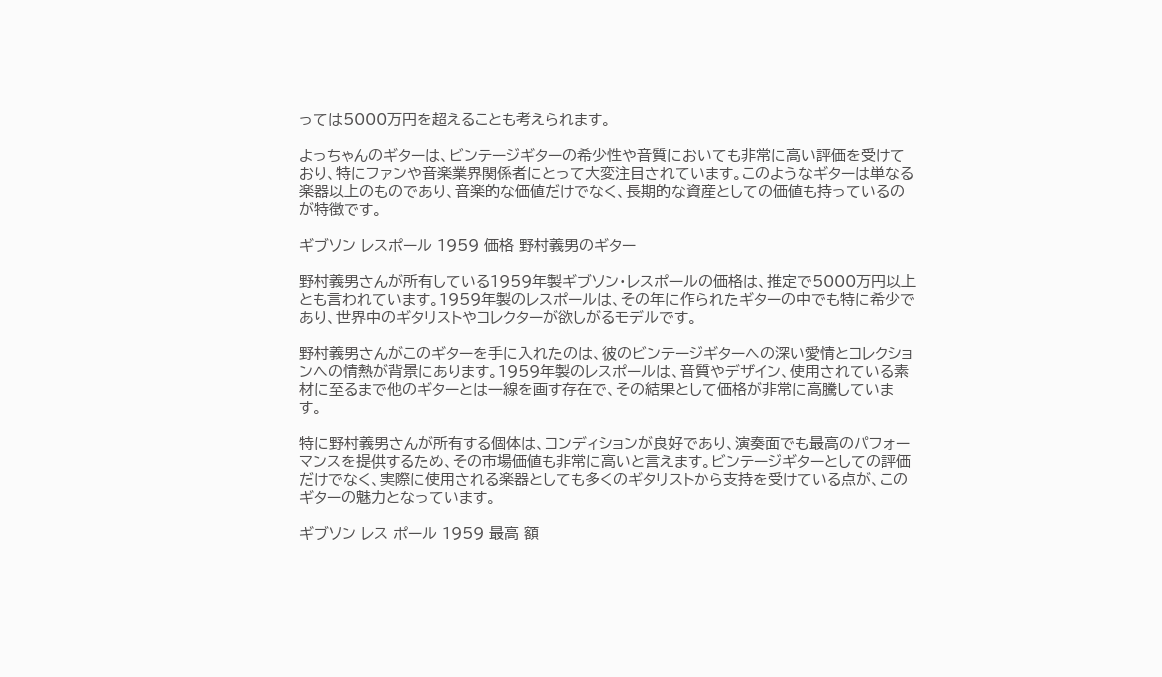っては5000万円を超えることも考えられます。

よっちゃんのギターは、ビンテージギターの希少性や音質においても非常に高い評価を受けており、特にファンや音楽業界関係者にとって大変注目されています。このようなギターは単なる楽器以上のものであり、音楽的な価値だけでなく、長期的な資産としての価値も持っているのが特徴です。

ギブソン レスポール 1959 価格 野村義男のギター

野村義男さんが所有している1959年製ギブソン・レスポールの価格は、推定で5000万円以上とも言われています。1959年製のレスポールは、その年に作られたギターの中でも特に希少であり、世界中のギタリストやコレクターが欲しがるモデルです。

野村義男さんがこのギターを手に入れたのは、彼のビンテージギターへの深い愛情とコレクションへの情熱が背景にあります。1959年製のレスポールは、音質やデザイン、使用されている素材に至るまで他のギターとは一線を画す存在で、その結果として価格が非常に高騰しています。

特に野村義男さんが所有する個体は、コンディションが良好であり、演奏面でも最高のパフォーマンスを提供するため、その市場価値も非常に高いと言えます。ビンテージギターとしての評価だけでなく、実際に使用される楽器としても多くのギタリストから支持を受けている点が、このギターの魅力となっています。

ギブソン レス ポール 1959 最高 額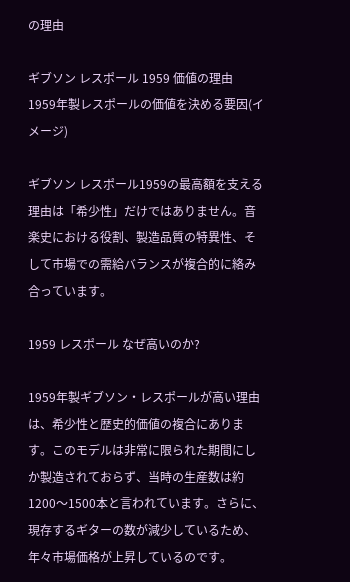の理由

ギブソン レスポール 1959 価値の理由
1959年製レスポールの価値を決める要因(イメージ)

ギブソン レスポール1959の最高額を支える理由は「希少性」だけではありません。音楽史における役割、製造品質の特異性、そして市場での需給バランスが複合的に絡み合っています。

1959 レスポール なぜ高いのか?

1959年製ギブソン・レスポールが高い理由は、希少性と歴史的価値の複合にあります。このモデルは非常に限られた期間にしか製造されておらず、当時の生産数は約1200〜1500本と言われています。さらに、現存するギターの数が減少しているため、年々市場価格が上昇しているのです。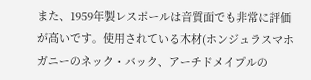また、1959年製レスポールは音質面でも非常に評価が高いです。使用されている木材(ホンジュラスマホガニーのネック・バック、アーチドメイプルの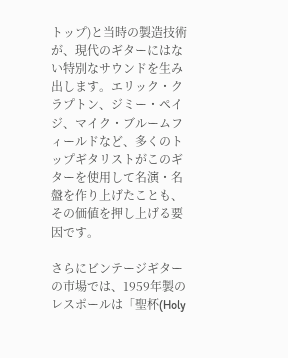トップ)と当時の製造技術が、現代のギターにはない特別なサウンドを生み出します。エリック・クラプトン、ジミー・ペイジ、マイク・ブルームフィールドなど、多くのトップギタリストがこのギターを使用して名演・名盤を作り上げたことも、その価値を押し上げる要因です。

さらにビンテージギターの市場では、1959年製のレスポールは「聖杯(Holy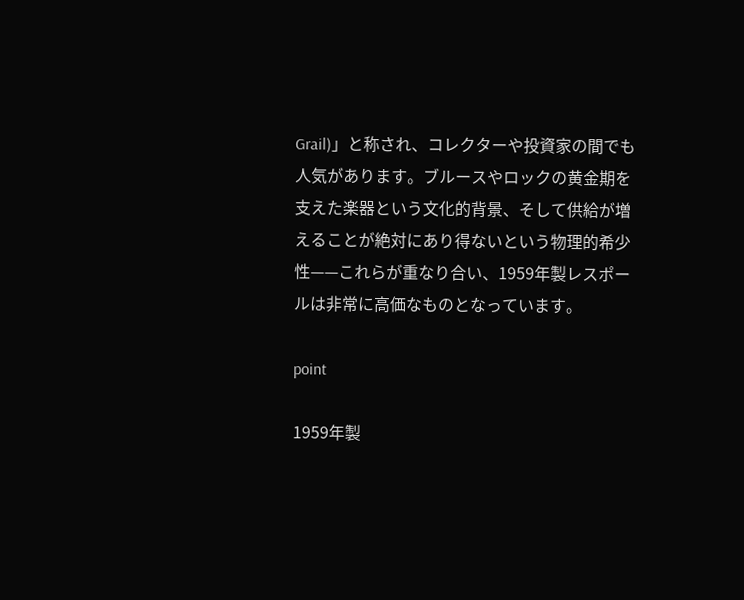Grail)」と称され、コレクターや投資家の間でも人気があります。ブルースやロックの黄金期を支えた楽器という文化的背景、そして供給が増えることが絶対にあり得ないという物理的希少性——これらが重なり合い、1959年製レスポールは非常に高価なものとなっています。

point

1959年製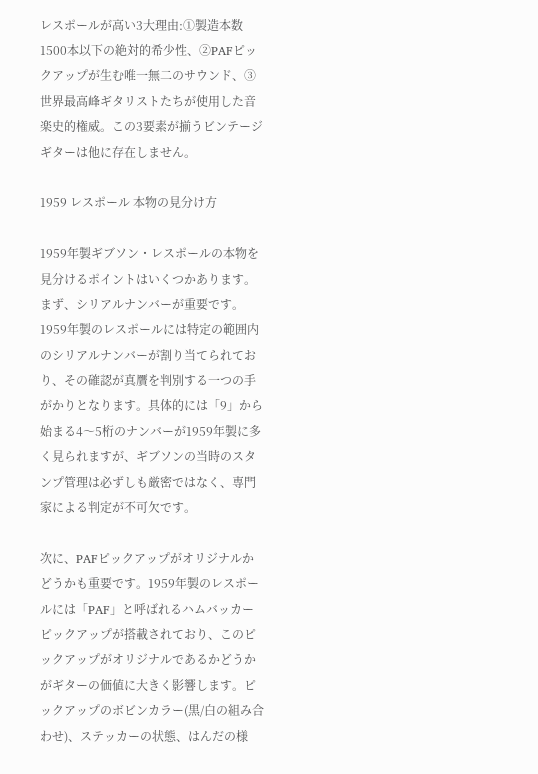レスポールが高い3大理由:①製造本数1500本以下の絶対的希少性、②PAFピックアップが生む唯一無二のサウンド、③世界最高峰ギタリストたちが使用した音楽史的権威。この3要素が揃うビンテージギターは他に存在しません。

1959 レスポール 本物の見分け方

1959年製ギブソン・レスポールの本物を見分けるポイントはいくつかあります。まず、シリアルナンバーが重要です。1959年製のレスポールには特定の範囲内のシリアルナンバーが割り当てられており、その確認が真贋を判別する一つの手がかりとなります。具体的には「9」から始まる4〜5桁のナンバーが1959年製に多く見られますが、ギブソンの当時のスタンプ管理は必ずしも厳密ではなく、専門家による判定が不可欠です。

次に、PAFピックアップがオリジナルかどうかも重要です。1959年製のレスポールには「PAF」と呼ばれるハムバッカーピックアップが搭載されており、このピックアップがオリジナルであるかどうかがギターの価値に大きく影響します。ピックアップのボビンカラー(黒/白の組み合わせ)、ステッカーの状態、はんだの様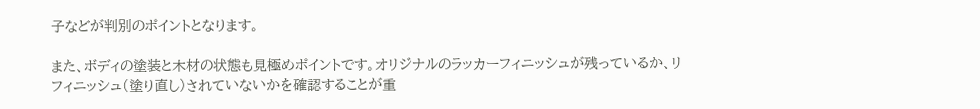子などが判別のポイントとなります。

また、ボディの塗装と木材の状態も見極めポイントです。オリジナルのラッカーフィニッシュが残っているか、リフィニッシュ(塗り直し)されていないかを確認することが重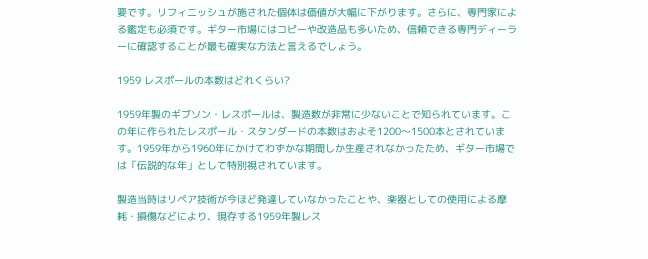要です。リフィニッシュが施された個体は価値が大幅に下がります。さらに、専門家による鑑定も必須です。ギター市場にはコピーや改造品も多いため、信頼できる専門ディーラーに確認することが最も確実な方法と言えるでしょう。

1959 レスポールの本数はどれくらい?

1959年製のギブソン・レスポールは、製造数が非常に少ないことで知られています。この年に作られたレスポール・スタンダードの本数はおよそ1200〜1500本とされています。1959年から1960年にかけてわずかな期間しか生産されなかったため、ギター市場では「伝説的な年」として特別視されています。

製造当時はリペア技術が今ほど発達していなかったことや、楽器としての使用による摩耗・損傷などにより、現存する1959年製レス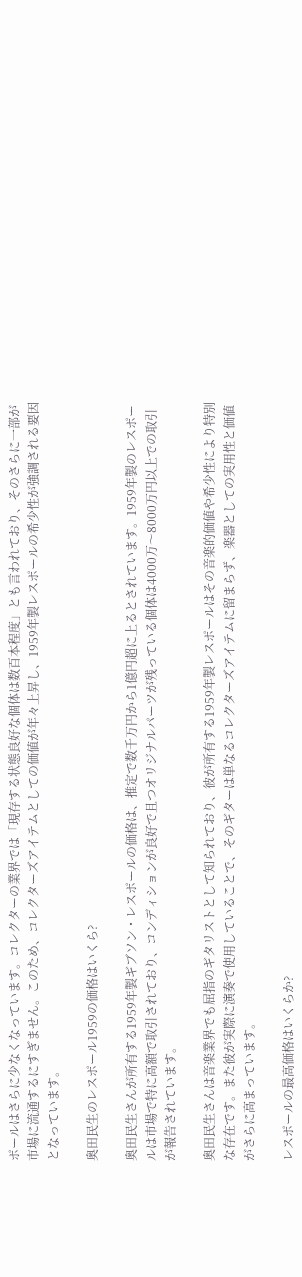ポールはさらに少なくなっています。コレクターの業界では「現存する状態良好な個体は数百本程度」とも言われており、そのさらに一部が市場に流通するにすぎません。このため、コレクターズアイテムとしての価値が年々上昇し、1959年製レスポールの希少性が強調される要因となっています。

奥田民生のレスポール1959の価格はいくら?

奥田民生さんが所有する1959年製ギブソン・レスポールの価格は、推定で数千万円から1億円超に上るとされています。1959年製のレスポールは市場で特に高額で取引されており、コンディションが良好で且つオリジナルパーツが残っている個体は4000万〜8000万円以上での取引が報告されています。

奥田民生さんは音楽業界でも屈指のギタリストとして知られており、彼が所有する1959年製レスポールはその音楽的価値や希少性により特別な存在です。また彼が実際に演奏で使用していることで、そのギターは単なるコレクターズアイテムに留まらず、楽器としての実用性と価値がさらに高まっています。

レスポールの最高価格はいくらか?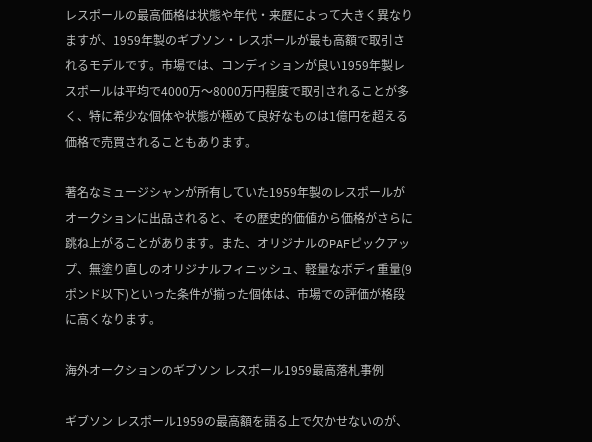レスポールの最高価格は状態や年代・来歴によって大きく異なりますが、1959年製のギブソン・レスポールが最も高額で取引されるモデルです。市場では、コンディションが良い1959年製レスポールは平均で4000万〜8000万円程度で取引されることが多く、特に希少な個体や状態が極めて良好なものは1億円を超える価格で売買されることもあります。

著名なミュージシャンが所有していた1959年製のレスポールがオークションに出品されると、その歴史的価値から価格がさらに跳ね上がることがあります。また、オリジナルのPAFピックアップ、無塗り直しのオリジナルフィニッシュ、軽量なボディ重量(9ポンド以下)といった条件が揃った個体は、市場での評価が格段に高くなります。

海外オークションのギブソン レスポール1959最高落札事例

ギブソン レスポール1959の最高額を語る上で欠かせないのが、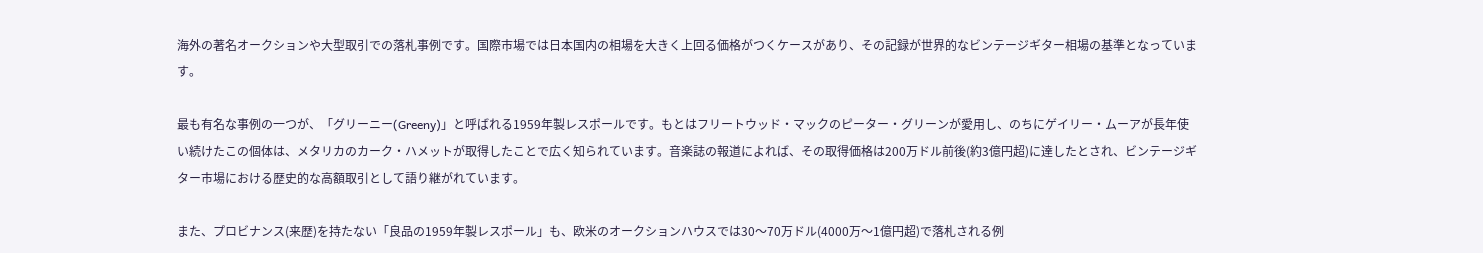海外の著名オークションや大型取引での落札事例です。国際市場では日本国内の相場を大きく上回る価格がつくケースがあり、その記録が世界的なビンテージギター相場の基準となっています。

最も有名な事例の一つが、「グリーニー(Greeny)」と呼ばれる1959年製レスポールです。もとはフリートウッド・マックのピーター・グリーンが愛用し、のちにゲイリー・ムーアが長年使い続けたこの個体は、メタリカのカーク・ハメットが取得したことで広く知られています。音楽誌の報道によれば、その取得価格は200万ドル前後(約3億円超)に達したとされ、ビンテージギター市場における歴史的な高額取引として語り継がれています。

また、プロビナンス(来歴)を持たない「良品の1959年製レスポール」も、欧米のオークションハウスでは30〜70万ドル(4000万〜1億円超)で落札される例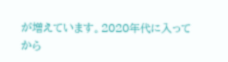が増えています。2020年代に入ってから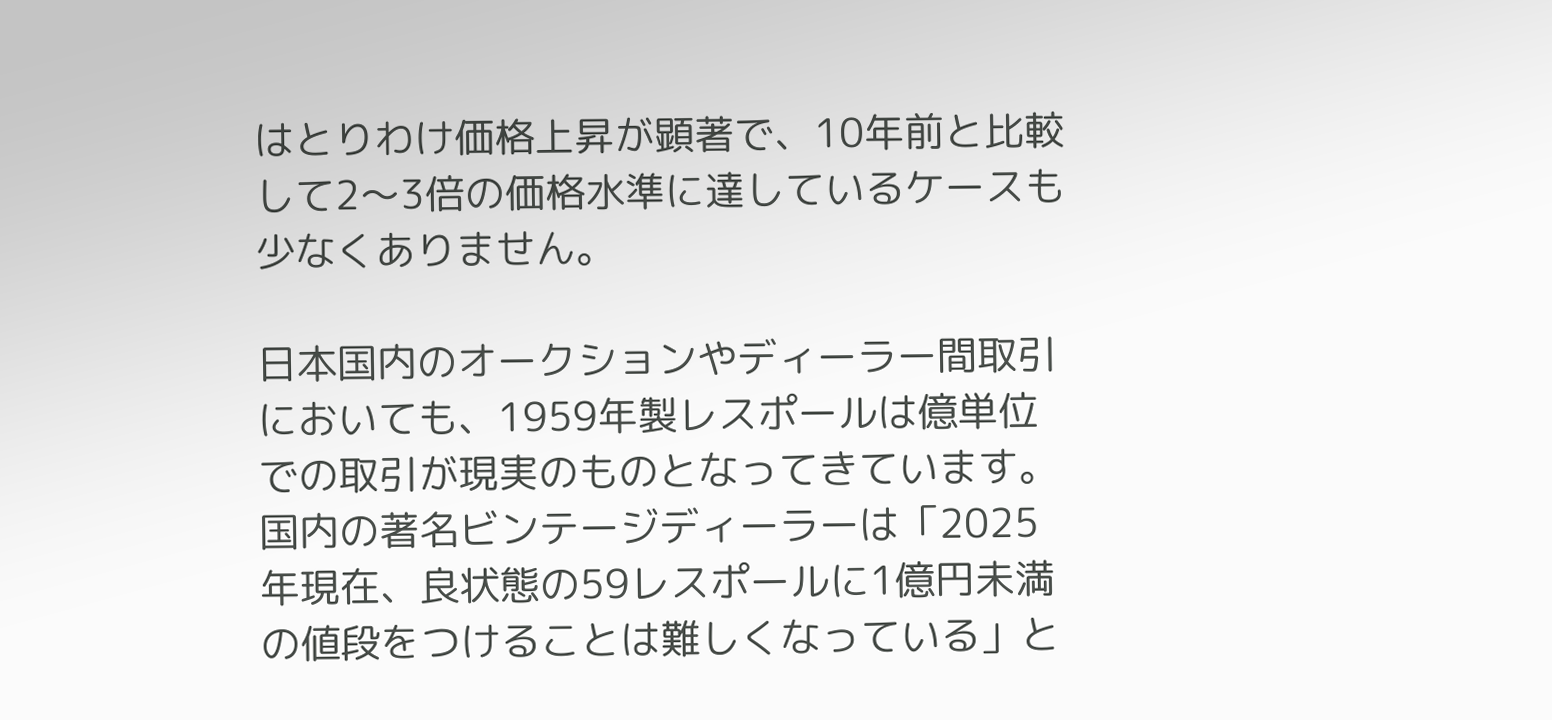はとりわけ価格上昇が顕著で、10年前と比較して2〜3倍の価格水準に達しているケースも少なくありません。

日本国内のオークションやディーラー間取引においても、1959年製レスポールは億単位での取引が現実のものとなってきています。国内の著名ビンテージディーラーは「2025年現在、良状態の59レスポールに1億円未満の値段をつけることは難しくなっている」と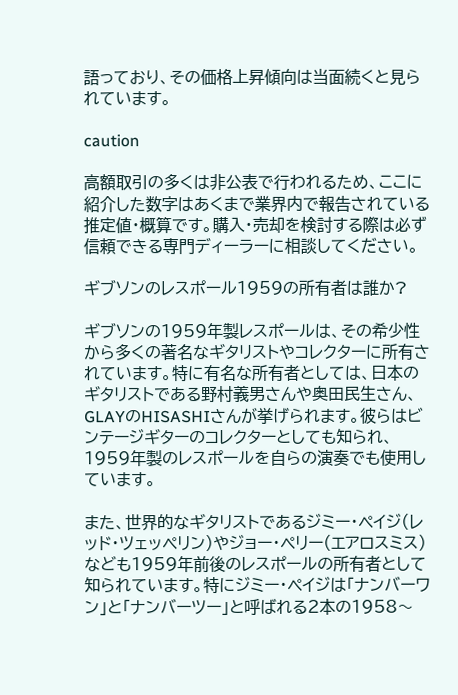語っており、その価格上昇傾向は当面続くと見られています。

caution

高額取引の多くは非公表で行われるため、ここに紹介した数字はあくまで業界内で報告されている推定値・概算です。購入・売却を検討する際は必ず信頼できる専門ディーラーに相談してください。

ギブソンのレスポール1959の所有者は誰か?

ギブソンの1959年製レスポールは、その希少性から多くの著名なギタリストやコレクターに所有されています。特に有名な所有者としては、日本のギタリストである野村義男さんや奥田民生さん、GLAYのHISASHIさんが挙げられます。彼らはビンテージギターのコレクターとしても知られ、1959年製のレスポールを自らの演奏でも使用しています。

また、世界的なギタリストであるジミー・ペイジ(レッド・ツェッペリン)やジョー・ペリー(エアロスミス)なども1959年前後のレスポールの所有者として知られています。特にジミー・ペイジは「ナンバーワン」と「ナンバーツー」と呼ばれる2本の1958〜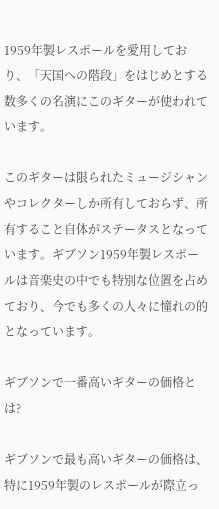1959年製レスポールを愛用しており、「天国への階段」をはじめとする数多くの名演にこのギターが使われています。

このギターは限られたミュージシャンやコレクターしか所有しておらず、所有すること自体がステータスとなっています。ギブソン1959年製レスポールは音楽史の中でも特別な位置を占めており、今でも多くの人々に憧れの的となっています。

ギブソンで一番高いギターの価格とは?

ギブソンで最も高いギターの価格は、特に1959年製のレスポールが際立っ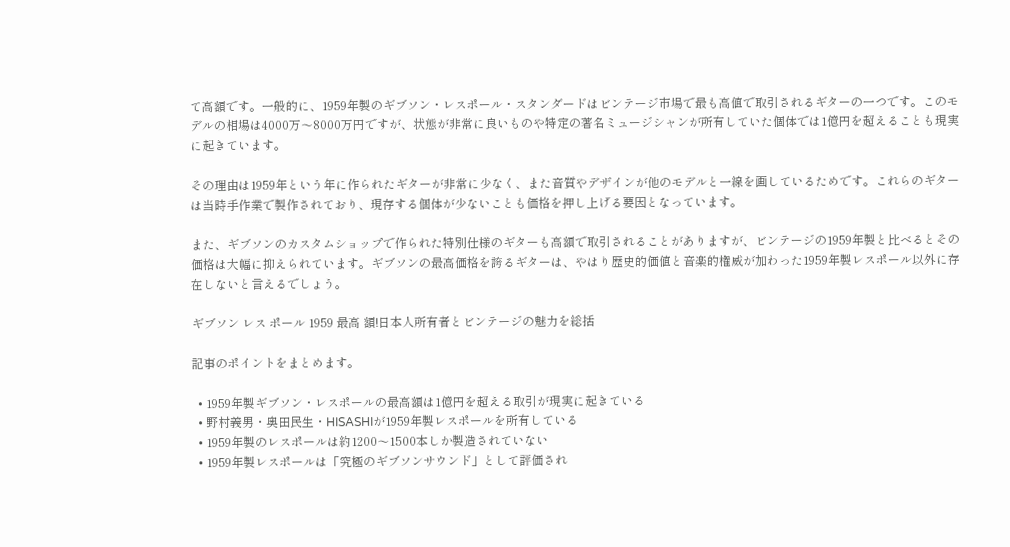て高額です。一般的に、1959年製のギブソン・レスポール・スタンダードはビンテージ市場で最も高値で取引されるギターの一つです。このモデルの相場は4000万〜8000万円ですが、状態が非常に良いものや特定の著名ミュージシャンが所有していた個体では1億円を超えることも現実に起きています。

その理由は1959年という年に作られたギターが非常に少なく、また音質やデザインが他のモデルと一線を画しているためです。これらのギターは当時手作業で製作されており、現存する個体が少ないことも価格を押し上げる要因となっています。

また、ギブソンのカスタムショップで作られた特別仕様のギターも高額で取引されることがありますが、ビンテージの1959年製と比べるとその価格は大幅に抑えられています。ギブソンの最高価格を誇るギターは、やはり歴史的価値と音楽的権威が加わった1959年製レスポール以外に存在しないと言えるでしょう。

ギブソン レス ポール 1959 最高 額!日本人所有者とビンテージの魅力を総括

記事のポイントをまとめます。

  • 1959年製ギブソン・レスポールの最高額は1億円を超える取引が現実に起きている
  • 野村義男・奥田民生・HISASHIが1959年製レスポールを所有している
  • 1959年製のレスポールは約1200〜1500本しか製造されていない
  • 1959年製レスポールは「究極のギブソンサウンド」として評価され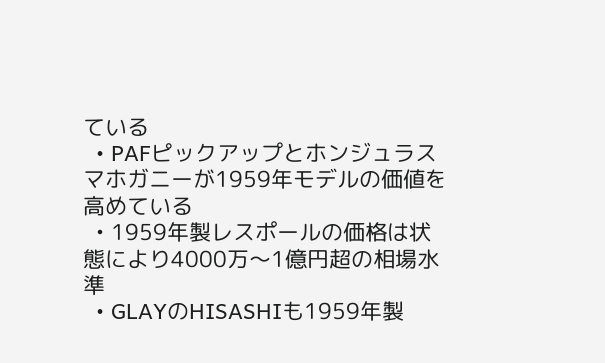ている
  • PAFピックアップとホンジュラスマホガニーが1959年モデルの価値を高めている
  • 1959年製レスポールの価格は状態により4000万〜1億円超の相場水準
  • GLAYのHISASHIも1959年製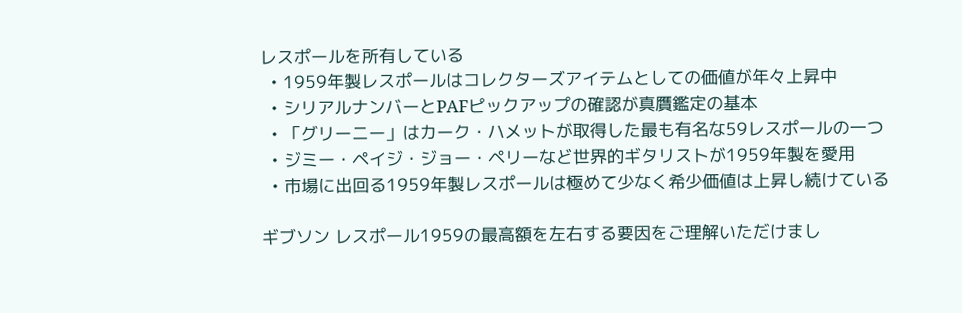レスポールを所有している
  • 1959年製レスポールはコレクターズアイテムとしての価値が年々上昇中
  • シリアルナンバーとPAFピックアップの確認が真贋鑑定の基本
  • 「グリーニー」はカーク・ハメットが取得した最も有名な59レスポールの一つ
  • ジミー・ペイジ・ジョー・ペリーなど世界的ギタリストが1959年製を愛用
  • 市場に出回る1959年製レスポールは極めて少なく希少価値は上昇し続けている

ギブソン レスポール1959の最高額を左右する要因をご理解いただけまし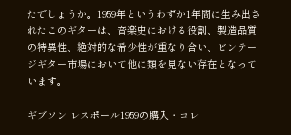たでしょうか。1959年というわずか1年間に生み出されたこのギターは、音楽史における役割、製造品質の特異性、絶対的な希少性が重なり合い、ビンテージギター市場において他に類を見ない存在となっています。

ギブソン レスポール1959の購入・コレ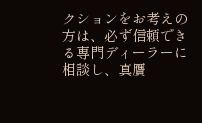クションをお考えの方は、必ず信頼できる専門ディーラーに相談し、真贋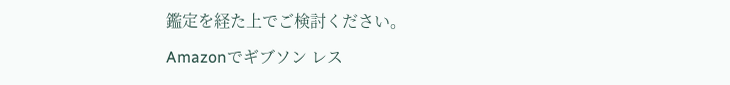鑑定を経た上でご検討ください。

Amazonでギブソン レス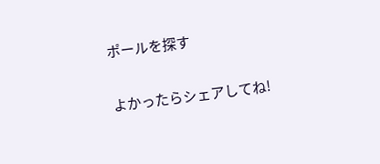ポールを探す

よかったらシェアしてね!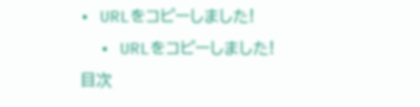• URLをコピーしました!
  • URLをコピーしました!
目次